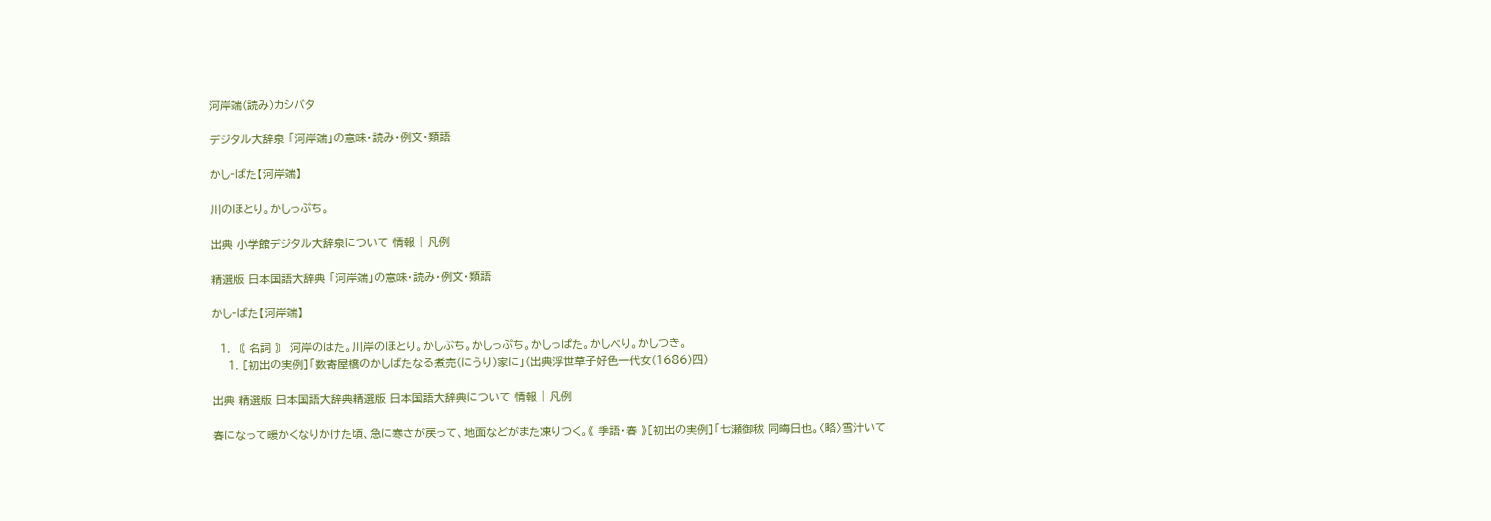河岸端(読み)カシバタ

デジタル大辞泉 「河岸端」の意味・読み・例文・類語

かし‐ばた【河岸端】

川のほとり。かしっぷち。

出典 小学館デジタル大辞泉について 情報 | 凡例

精選版 日本国語大辞典 「河岸端」の意味・読み・例文・類語

かし‐ばた【河岸端】

  1. 〘 名詞 〙 河岸のはた。川岸のほとり。かしぶち。かしっぷち。かしっぱた。かしべり。かしつき。
    1. [初出の実例]「数寄屋橋のかしばたなる煮売(にうり)家に」(出典浮世草子好色一代女(1686)四)

出典 精選版 日本国語大辞典精選版 日本国語大辞典について 情報 | 凡例

春になって暖かくなりかけた頃、急に寒さが戻って、地面などがまた凍りつく。《 季語・春 》[初出の実例]「七瀬御秡 同晦日也。〈略〉雪汁いて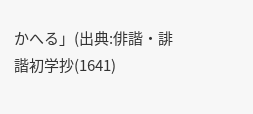かへる」(出典:俳諧・誹諧初学抄(1641)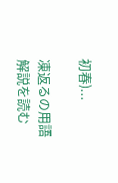初春)...

凍返るの用語解説を読む